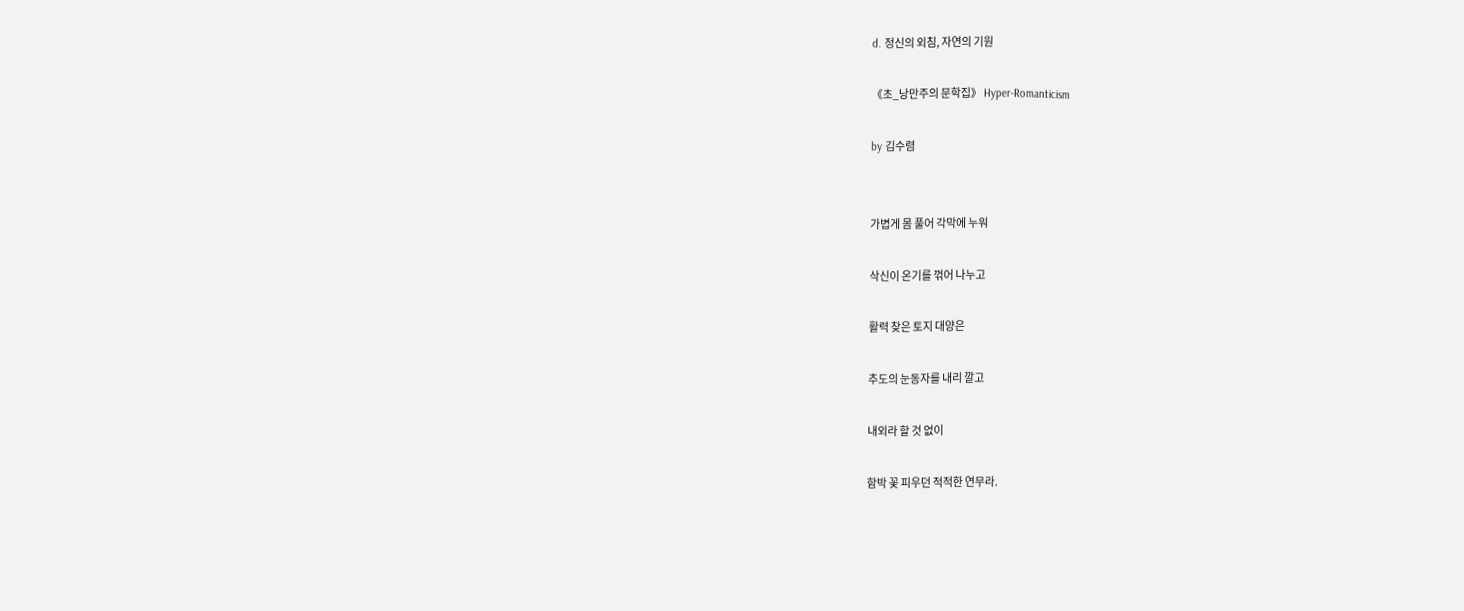d. 정신의 외침, 자연의 기원

《초_낭만주의 문학집》 Hyper-Romanticism

by 김수렴


가볍게 몸 풀어 각막에 누워

삭신이 온기를 꺾어 나누고

활력 찾은 토지 대양은

추도의 눈동자를 내리 깔고

내외라 할 것 없이

함박 꽃 피우던 적적한 연무라.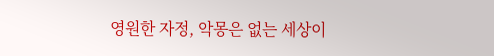영원한 자정, 악몽은 없는 세상이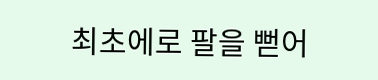최초에로 팔을 뻗어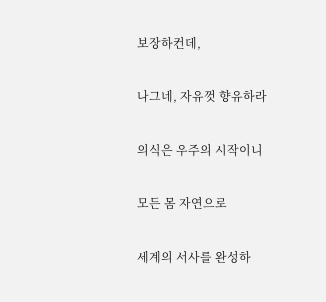보장하컨데,

나그네, 자유껏 향유하라

의식은 우주의 시작이니

모든 몸 자연으로

세계의 서사를 완성하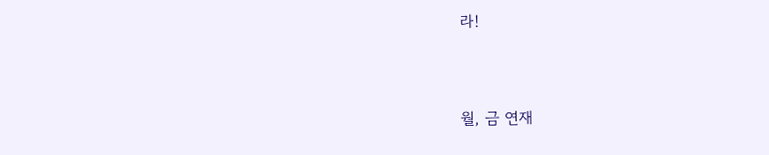라!


월, 금 연재